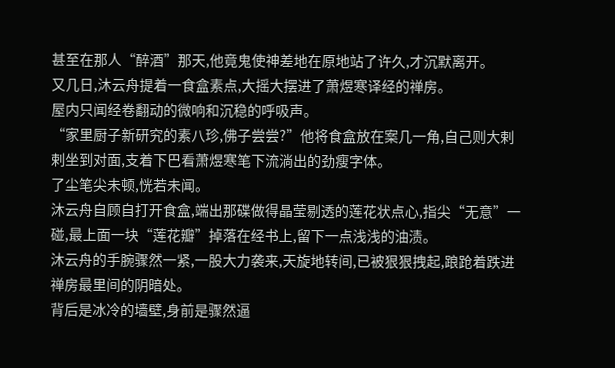甚至在那人“醉酒”那天,他竟鬼使神差地在原地站了许久,才沉默离开。
又几日,沐云舟提着一食盒素点,大摇大摆进了萧煜寒译经的禅房。
屋内只闻经卷翻动的微响和沉稳的呼吸声。
“家里厨子新研究的素八珍,佛子尝尝?”他将食盒放在案几一角,自己则大剌剌坐到对面,支着下巴看萧煜寒笔下流淌出的劲瘦字体。
了尘笔尖未顿,恍若未闻。
沐云舟自顾自打开食盒,端出那碟做得晶莹剔透的莲花状点心,指尖“无意”一碰,最上面一块“莲花瓣”掉落在经书上,留下一点浅浅的油渍。
沐云舟的手腕骤然一紧,一股大力袭来,天旋地转间,已被狠狠拽起,踉跄着跌进禅房最里间的阴暗处。
背后是冰冷的墙壁,身前是骤然逼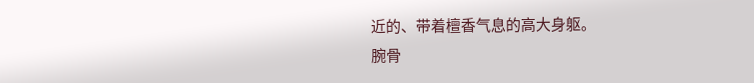近的、带着檀香气息的高大身躯。
腕骨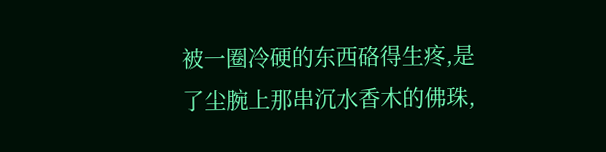被一圈冷硬的东西硌得生疼,是了尘腕上那串沉水香木的佛珠,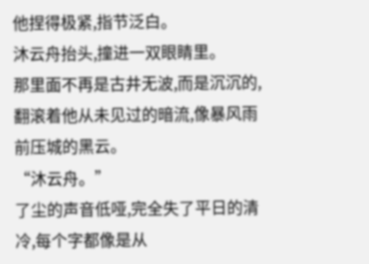他捏得极紧,指节泛白。
沐云舟抬头,撞进一双眼睛里。
那里面不再是古井无波,而是沉沉的,翻滚着他从未见过的暗流,像暴风雨前压城的黑云。
“沐云舟。”
了尘的声音低哑,完全失了平日的清冷,每个字都像是从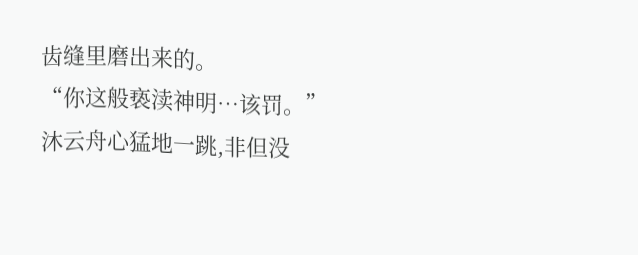齿缝里磨出来的。
“你这般亵渎神明…该罚。”
沐云舟心猛地一跳,非但没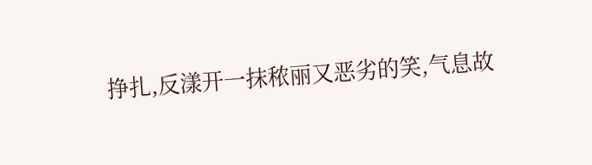挣扎,反漾开一抹秾丽又恶劣的笑,气息故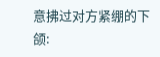意拂过对方紧绷的下颌: